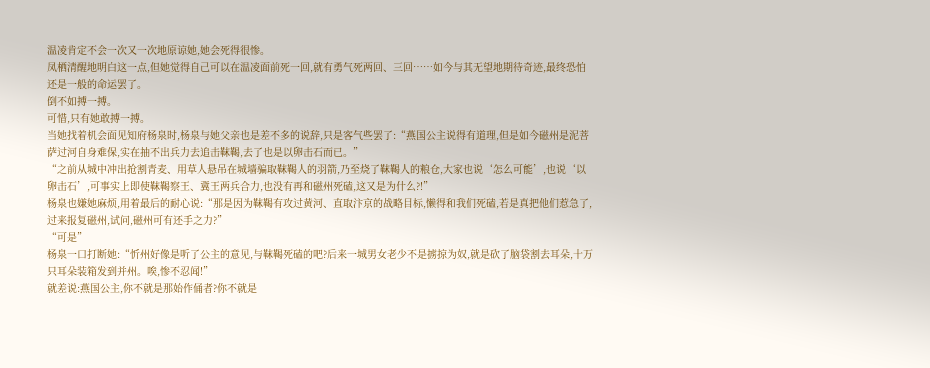温凌肯定不会一次又一次地原谅她,她会死得很惨。
凤栖清醒地明白这一点,但她觉得自己可以在温凌面前死一回,就有勇气死两回、三回……如今与其无望地期待奇迹,最终恐怕还是一般的命运罢了。
倒不如搏一搏。
可惜,只有她敢搏一搏。
当她找着机会面见知府杨泉时,杨泉与她父亲也是差不多的说辞,只是客气些罢了:“燕国公主说得有道理,但是如今磁州是泥菩萨过河自身难保,实在抽不出兵力去追击靺鞨,去了也是以卵击石而已。”
“之前从城中冲出抢割青麦、用草人悬吊在城墙骗取靺鞨人的羽箭,乃至烧了靺鞨人的粮仓,大家也说‘怎么可能’,也说‘以卵击石’,可事实上即使靺鞨察王、冀王两兵合力,也没有再和磁州死磕,这又是为什么?!”
杨泉也嫌她麻烦,用着最后的耐心说:“那是因为靺鞨有攻过黄河、直取汴京的战略目标,懒得和我们死磕,若是真把他们惹急了,过来报复磁州,试问,磁州可有还手之力?”
“可是”
杨泉一口打断她:“忻州好像是听了公主的意见,与靺鞨死磕的吧?后来一城男女老少不是掳掠为奴,就是砍了脑袋割去耳朵,十万只耳朵装箱发到并州。唉,惨不忍闻!”
就差说:燕国公主,你不就是那始作俑者?你不就是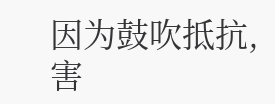因为鼓吹抵抗,害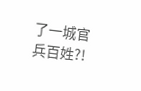了一城官兵百姓?!